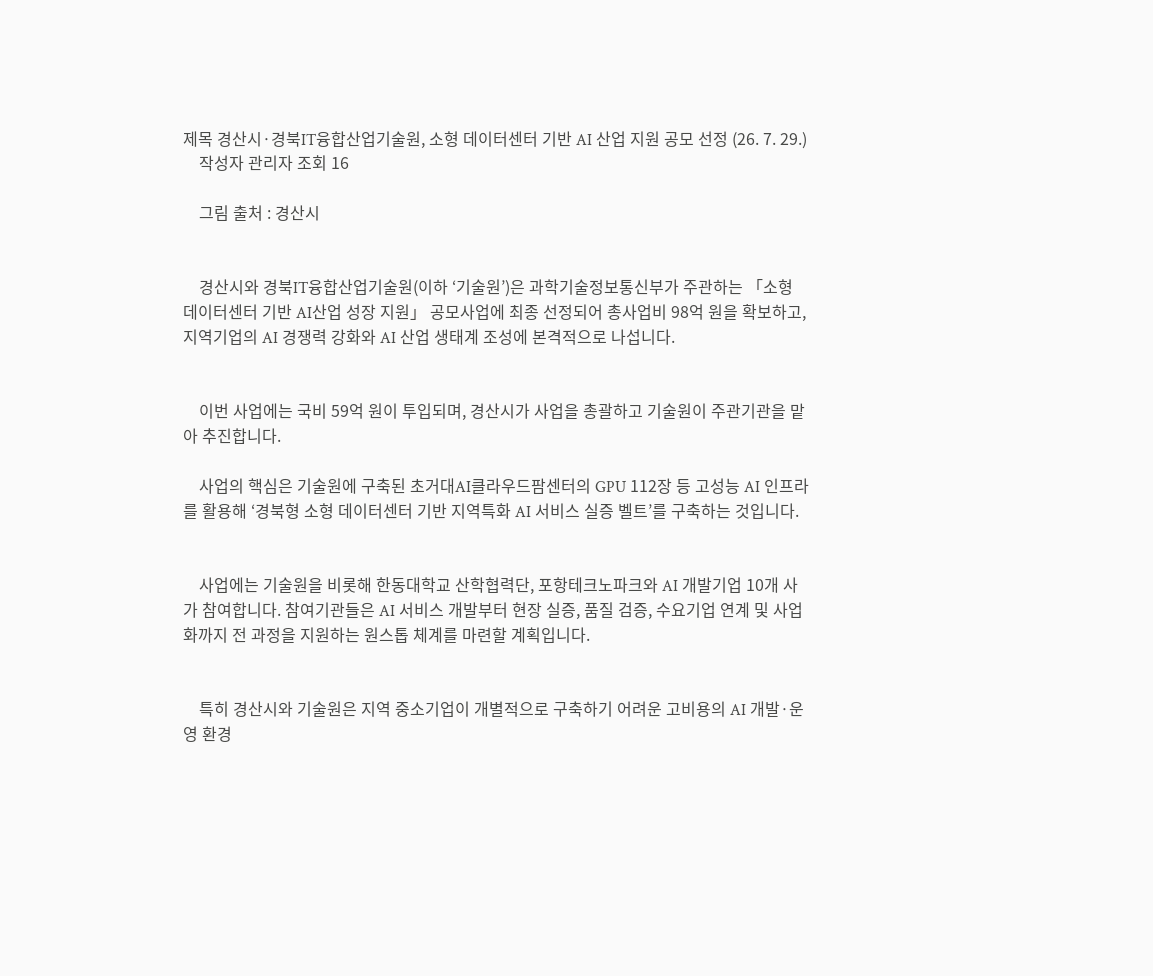제목 경산시·경북IT융합산업기술원, 소형 데이터센터 기반 AI 산업 지원 공모 선정 (26. 7. 29.)
    작성자 관리자 조회 16

    그림 출처 : 경산시


    경산시와 경북IT융합산업기술원(이하 ‘기술원’)은 과학기술정보통신부가 주관하는 「소형 데이터센터 기반 AI산업 성장 지원」 공모사업에 최종 선정되어 총사업비 98억 원을 확보하고, 지역기업의 AI 경쟁력 강화와 AI 산업 생태계 조성에 본격적으로 나섭니다.


    이번 사업에는 국비 59억 원이 투입되며, 경산시가 사업을 총괄하고 기술원이 주관기관을 맡아 추진합니다.

    사업의 핵심은 기술원에 구축된 초거대AI클라우드팜센터의 GPU 112장 등 고성능 AI 인프라를 활용해 ‘경북형 소형 데이터센터 기반 지역특화 AI 서비스 실증 벨트’를 구축하는 것입니다.


    사업에는 기술원을 비롯해 한동대학교 산학협력단, 포항테크노파크와 AI 개발기업 10개 사가 참여합니다. 참여기관들은 AI 서비스 개발부터 현장 실증, 품질 검증, 수요기업 연계 및 사업화까지 전 과정을 지원하는 원스톱 체계를 마련할 계획입니다.


    특히 경산시와 기술원은 지역 중소기업이 개별적으로 구축하기 어려운 고비용의 AI 개발·운영 환경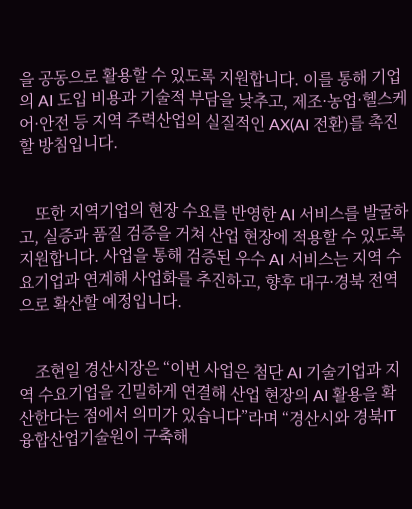을 공동으로 활용할 수 있도록 지원합니다. 이를 통해 기업의 AI 도입 비용과 기술적 부담을 낮추고, 제조·농업·헬스케어·안전 등 지역 주력산업의 실질적인 AX(AI 전환)를 촉진할 방침입니다.


    또한 지역기업의 현장 수요를 반영한 AI 서비스를 발굴하고, 실증과 품질 검증을 거쳐 산업 현장에 적용할 수 있도록 지원합니다. 사업을 통해 검증된 우수 AI 서비스는 지역 수요기업과 연계해 사업화를 추진하고, 향후 대구·경북 전역으로 확산할 예정입니다.


    조현일 경산시장은 “이번 사업은 첨단 AI 기술기업과 지역 수요기업을 긴밀하게 연결해 산업 현장의 AI 활용을 확산한다는 점에서 의미가 있습니다”라며 “경산시와 경북IT융합산업기술원이 구축해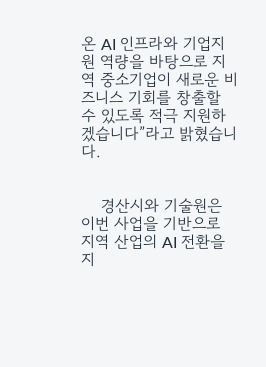온 AI 인프라와 기업지원 역량을 바탕으로 지역 중소기업이 새로운 비즈니스 기회를 창출할 수 있도록 적극 지원하겠습니다”라고 밝혔습니다.


    경산시와 기술원은 이번 사업을 기반으로 지역 산업의 AI 전환을 지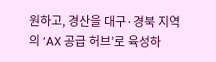원하고, 경산을 대구·경북 지역의 ‘AX 공급 허브’로 육성하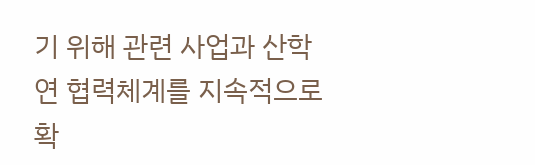기 위해 관련 사업과 산학연 협력체계를 지속적으로 확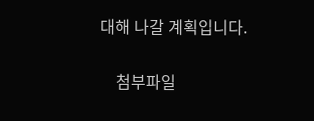대해 나갈 계획입니다.

    첨부파일